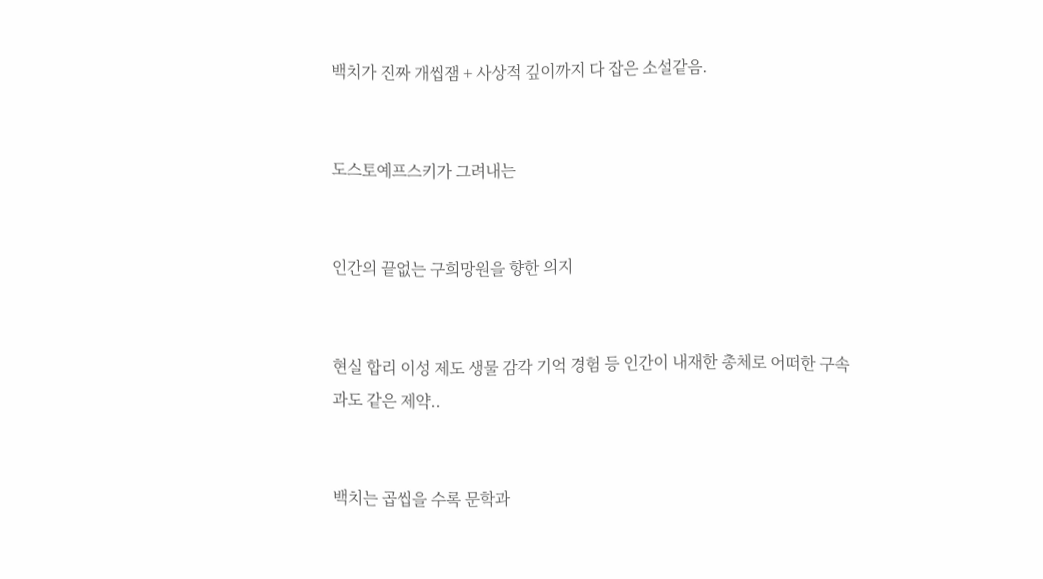백치가 진짜 개씹잼 + 사상적 깊이까지 다 잡은 소설같음.


도스토예프스키가 그려내는


인간의 끝없는 구희망원을 향한 의지


현실 합리 이성 제도 생물 감각 기억 경험 등 인간이 내재한 총체로 어떠한 구속과도 같은 제약..


백치는 곱씹을 수록 문학과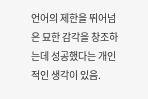언어의 제한을 뛰어넘은 묘한 감각을 창조하는데 성공했다는 개인적인 생각이 있음.